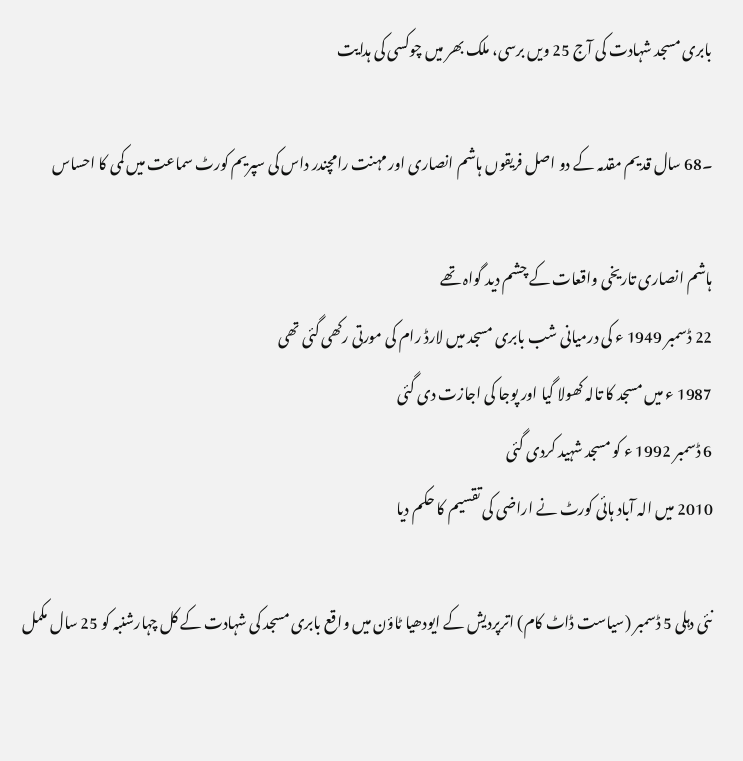بابری مسجد شہادت کی آج 25 ویں برسی، ملک بھر میں چوکسی کی ہدایت

۔68 سال قدیم مقدمہ کے دو اصل فریقوں ہاشم انصاری اور مہنت رامچندر داس کی سپریم کورٹ سماعت میں کمی کا احساس

ہاشم انصاری تاریخی واقعات کے چشم دید گواہ تھے
22 ڈسمبر 1949 ء کی درمیانی شب بابری مسجد میں لارڈ رام کی مورتی رکھی گئی تھی
1987 ء میں مسجد کا تالہ کھولا گیا اور پوجا کی اجازت دی گئی
6 ڈسمبر 1992 ء کو مسجد شہید کردی گئی
2010 میں الہ آباد ہائی کورٹ نے اراضی کی تقسیم کا حکم دیا

نئی دہلی 5 ڈسمبر (سیاست ڈاٹ کام) اترپردیش کے ایودھیا ٹاؤن میں واقع بابری مسجد کی شہادت کے کل چہارشنبہ کو 25 سال مکمل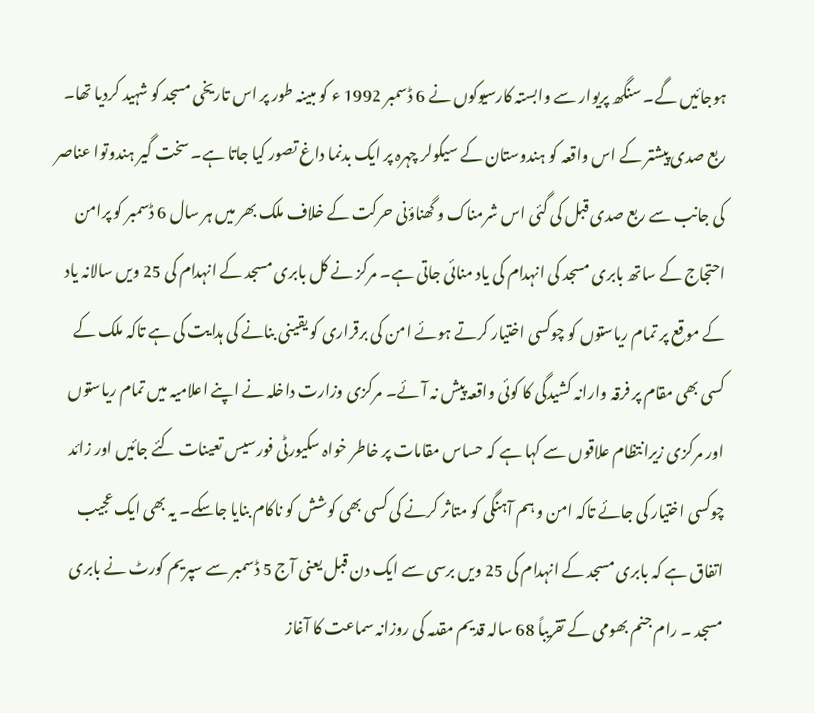ہوجائیں گے۔ سنگھ پریوار سے وابستہ کارسیوکوں نے 6 ڈسمبر 1992 ء کو مبینہ طور پر اس تاریخی مسجد کو شہید کردیا تھا۔ ربع صدی پیشتر کے اس واقعہ کو ہندوستان کے سیکولر چہرہ پر ایک بدنما داغ تصور کیا جاتا ہے۔ سخت گیر ہندوتوا عناصر کی جانب سے ربع صدی قبل کی گئی اس شرمناک و گھناؤنی حرکت کے خلاف ملک بھر میں ہر سال 6 ڈسمبر کو پرامن احتجاج کے ساتھ بابری مسجد کی انہدام کی یاد منائی جاتی ہے۔ مرکز نے کل بابری مسجد کے انہدام کی 25 ویں سالانہ یاد کے موقع پر تمام ریاستوں کو چوکسی اختیار کرتے ہوئے امن کی برقراری کو یقینی بنانے کی ہدایت کی ہے تاکہ ملک کے کسی بھی مقام پر فرقہ وارانہ کشیدگی کا کوئی واقعہ پیش نہ آئے۔ مرکزی وزارت داخلہ نے اپنے اعلامیہ میں تمام ریاستوں اور مرکزی زیرانتظام علاقوں سے کہا ہے کہ حساس مقامات پر خاطر خواہ سکیورٹی فورسیس تعینات کئے جائیں اور زائد چوکسی اختیار کی جائے تاکہ امن و ہم آہنگی کو متاثر کرنے کی کسی بھی کوشش کو ناکام بنایا جاسکے۔ یہ بھی ایک عجیب اتفاق ہے کہ بابری مسجد کے انہدام کی 25 ویں برسی سے ایک دن قبل یعنی آج 5 ڈسمبر سے سپریم کورٹ نے بابری مسجد ۔ رام جنم بھومی کے تقریباً 68 سالہ قدیم مقدمہ کی روزانہ سماعت کا آغاز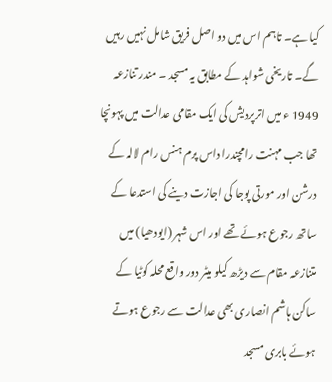کیا ہے۔ تاہم اس میں دو اصل فریق شامل نہیں رہیں گے۔ تاریخی شواہد کے مطابق یہ مسجد ۔ مندر تنازعہ 1949 ء میں اترپردیش کی ایک مقامی عدالت میں پہونچا تھا جب مہنت رامچندرا داس پرم ہنس رام لالہ کے درشن اور مورتی پوجا کی اجازت دینے کی استدعا کے ساتھ رجوع ہوئے تھے اور اس شہر (ایودھیا) میں متنازعہ مقام سے دیڑھ کیلو میٹر دور واقع محلہ کوٹیا کے ساکن ہاشم انصاری بھی عدالت سے رجوع ہوتے ہوئے بابری مسجد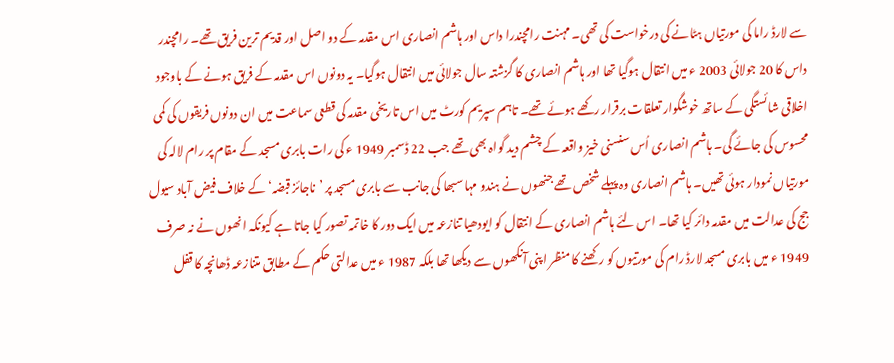سے لارڈ راما کی مورتیاں ہٹانے کی درخواست کی تھی۔ مہنت رامچندرا داس اور ہاشم انصاری اس مقدمہ کے دو اصل اور قدیم ترین فریق تھے۔ رامچندر داس کا 20 جولائی 2003 ء میں انتقال ہوگیا تھا اور ہاشم انصاری کا گزشتہ سال جولائی میں انتقال ہوگیا۔ یہ دونوں اس مقدمہ کے فریق ہونے کے باوجود اخلاقی شائستگی کے ساتھ خوشگوار تعلقات برقرار رکھے ہوئے تھے۔ تاہم سپریم کورٹ میں اس تاریخی مقدمہ کی قطعی سماعت میں ان دونوں فریقوں کی کمی محسوس کی جائے گی۔ ہاشم انصاری اُس سنسنی خیز واقعہ کے چشم دید گواہ بھی تھے جب 22 ڈسمبر 1949 ء کی رات بابری مسجد کے مقام پر رام لالہ کی مورتیاں نمودار ہوئی تھیں۔ ہاشم انصاری وہ پہلے شخص تھے جنھوں نے ہندو مہا سبھا کی جانب سے بابری مسجد پر ’ناجائز قبضہ‘ کے خلاف فیض آباد سیول جج کی عدالت میں مقدمہ دائر کیا تھا۔ اس لئے ہاشم انصاری کے انتقال کو ایودھیا تنازعہ میں ایک دور کا خاتمہ تصور کیا جاتا ہے کیونکہ انھوں نے نہ صرف 1949 ء میں بابری مسجد لارڈ رام کی مورتیوں کو رکھنے کا منظر اپنی آنکھوں سے دیکھا تھا بلکہ 1987 ء میں عدالتی حکم کے مطابق متنازعہ ڈھانچہ کا قفل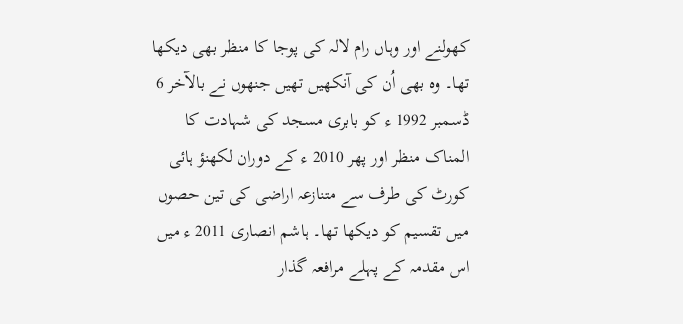کھولنے اور وہاں رام لالہ کی پوجا کا منظر بھی دیکھا تھا۔ وہ بھی اُن کی آنکھیں تھیں جنھوں نے بالآخر 6 ڈسمبر 1992 ء کو بابری مسجد کی شہادت کا المناک منظر اور پھر 2010 ء کے دوران لکھنؤ ہائی کورٹ کی طرف سے متنازعہ اراضی کی تین حصوں میں تقسیم کو دیکھا تھا۔ ہاشم انصاری 2011 ء میں اس مقدمہ کے پہلے مرافعہ گذار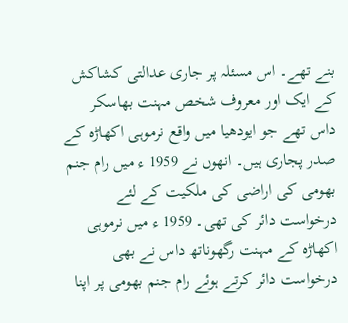بنے تھے۔ اس مسئلہ پر جاری عدالتی کشاکش کے ایک اور معروف شخص مہنت بھاسکر داس تھے جو ایودھیا میں واقع نرموہی اکھاڑہ کے صدر پجاری ہیں۔ انھوں نے 1959 ء میں رام جنم بھومی کی اراضی کی ملکیت کے لئے درخواست دائر کی تھی۔ 1959 ء میں نرموہی اکھاڑہ کے مہنت رگھوناتھ داس نے بھی درخواست دائر کرتے ہوئے رام جنم بھومی پر اپنا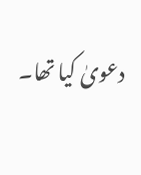دعویٰ کیا تھا۔